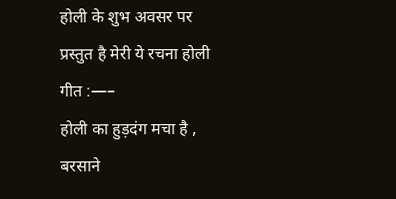होली के शुभ अवसर पर प्रस्तुत है मेरी ये रचना होली गीत :—–
होली का हुड़दंग मचा है ,
बरसाने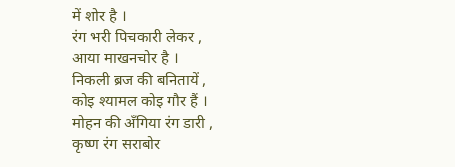में शोर है ।
रंग भरी पिचकारी लेकर ,
आया माखनचोर है ।
निकली ब्रज की बनितायें ,
कोइ श्यामल कोइ गौर हैं ।
मोहन की अँगिया रंग डारी ,
कृष्ण रंग सराबोर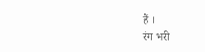हैं ।
रंग भरी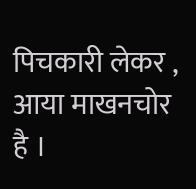पिचकारी लेकर ,
आया माखनचोर है ।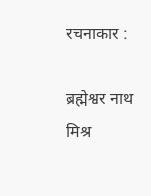रचनाकार :

ब्रह्मेश्वर नाथ मिश्र